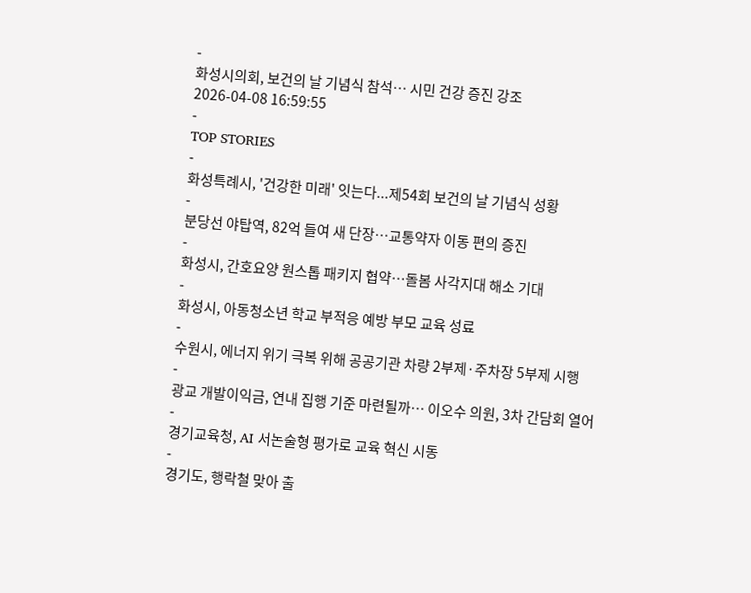-
화성시의회, 보건의 날 기념식 참석… 시민 건강 증진 강조
2026-04-08 16:59:55
-
TOP STORIES
-
화성특례시, '건강한 미래' 잇는다...제54회 보건의 날 기념식 성황
-
분당선 야탑역, 82억 들여 새 단장…교통약자 이동 편의 증진
-
화성시, 간호요양 원스톱 패키지 협약…돌봄 사각지대 해소 기대
-
화성시, 아동청소년 학교 부적응 예방 부모 교육 성료
-
수원시, 에너지 위기 극복 위해 공공기관 차량 2부제·주차장 5부제 시행
-
광교 개발이익금, 연내 집행 기준 마련될까… 이오수 의원, 3차 간담회 열어
-
경기교육청, AI 서논술형 평가로 교육 혁신 시동
-
경기도, 행락철 맞아 출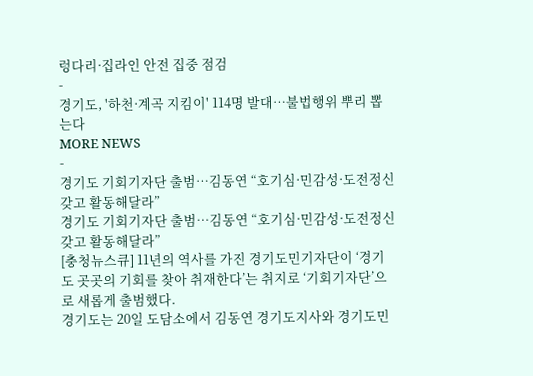렁다리·집라인 안전 집중 점검
-
경기도, '하천·계곡 지킴이' 114명 발대…불법행위 뿌리 뽑는다
MORE NEWS
-
경기도 기회기자단 출범…김동연 “호기심·민감성·도전정신 갖고 활동해달라”
경기도 기회기자단 출범…김동연 “호기심·민감성·도전정신 갖고 활동해달라”
[충청뉴스큐] 11년의 역사를 가진 경기도민기자단이 ‘경기도 곳곳의 기회를 찾아 취재한다’는 취지로 ‘기회기자단’으로 새롭게 출범했다.
경기도는 20일 도담소에서 김동연 경기도지사와 경기도민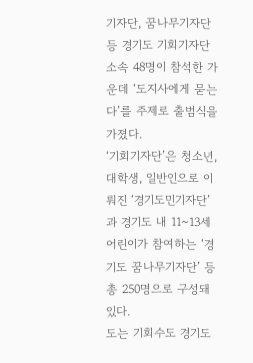기자단, 꿈나무기자단 등 경기도 기회기자단 소속 48명이 참석한 가운데 ‘도지사에게 묻는다’를 주제로 출범식을 가졌다.
‘기회기자단’은 청소년, 대학생, 일반인으로 이뤄진 ‘경기도민기자단’과 경기도 내 11~13세 어린이가 참여하는 ‘경기도 꿈나무기자단’ 등 총 250명으로 구성돼 있다.
도는 기회수도 경기도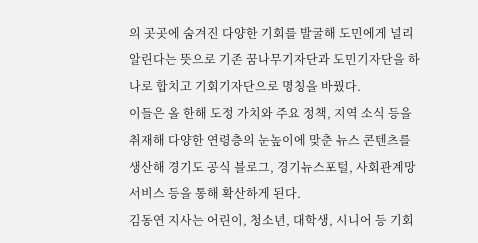의 곳곳에 숨겨진 다양한 기회를 발굴해 도민에게 널리 알린다는 뜻으로 기존 꿈나무기자단과 도민기자단을 하나로 합치고 기회기자단으로 명칭을 바꿨다.
이들은 올 한해 도정 가치와 주요 정책, 지역 소식 등을 취재해 다양한 연령층의 눈높이에 맞춘 뉴스 콘텐츠를 생산해 경기도 공식 블로그, 경기뉴스포털, 사회관계망서비스 등을 통해 확산하게 된다.
김동연 지사는 어린이, 청소년, 대학생, 시니어 등 기회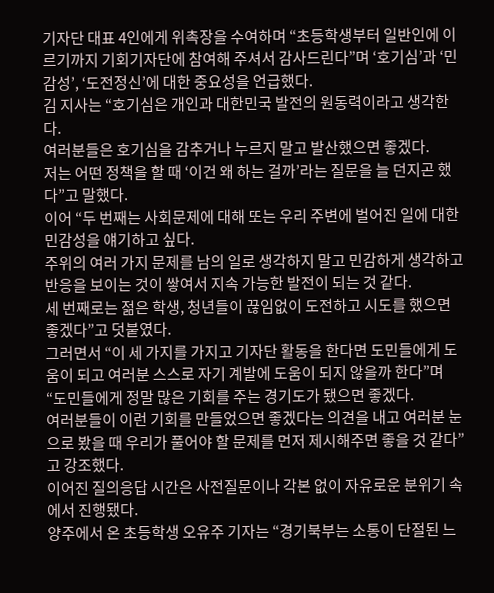기자단 대표 4인에게 위촉장을 수여하며 “초등학생부터 일반인에 이르기까지 기회기자단에 참여해 주셔서 감사드린다”며 ‘호기심’과 ‘민감성’, ‘도전정신’에 대한 중요성을 언급했다.
김 지사는 “호기심은 개인과 대한민국 발전의 원동력이라고 생각한다.
여러분들은 호기심을 감추거나 누르지 말고 발산했으면 좋겠다.
저는 어떤 정책을 할 때 ‘이건 왜 하는 걸까’라는 질문을 늘 던지곤 했다”고 말했다.
이어 “두 번째는 사회문제에 대해 또는 우리 주변에 벌어진 일에 대한 민감성을 얘기하고 싶다.
주위의 여러 가지 문제를 남의 일로 생각하지 말고 민감하게 생각하고 반응을 보이는 것이 쌓여서 지속 가능한 발전이 되는 것 같다.
세 번째로는 젊은 학생, 청년들이 끊임없이 도전하고 시도를 했으면 좋겠다”고 덧붙였다.
그러면서 “이 세 가지를 가지고 기자단 활동을 한다면 도민들에게 도움이 되고 여러분 스스로 자기 계발에 도움이 되지 않을까 한다”며 “도민들에게 정말 많은 기회를 주는 경기도가 됐으면 좋겠다.
여러분들이 이런 기회를 만들었으면 좋겠다는 의견을 내고 여러분 눈으로 봤을 때 우리가 풀어야 할 문제를 먼저 제시해주면 좋을 것 같다”고 강조했다.
이어진 질의응답 시간은 사전질문이나 각본 없이 자유로운 분위기 속에서 진행됐다.
양주에서 온 초등학생 오유주 기자는 “경기북부는 소통이 단절된 느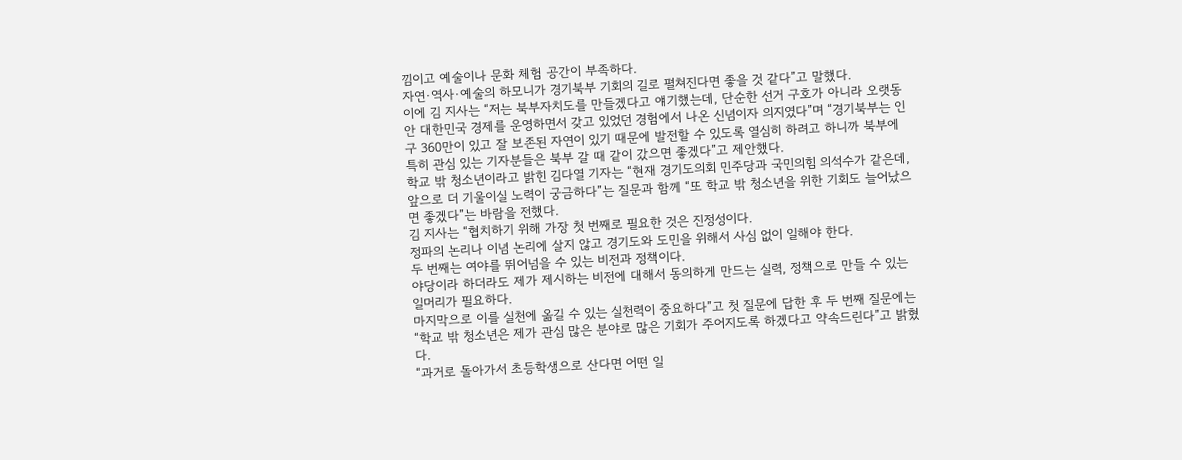낌이고 예술이나 문화 체험 공간이 부족하다.
자연·역사·예술의 하모니가 경기북부 기회의 길로 펼쳐진다면 좋을 것 같다”고 말했다.
이에 김 지사는 “저는 북부자치도를 만들겠다고 얘기했는데, 단순한 선거 구호가 아니라 오랫동안 대한민국 경제를 운영하면서 갖고 있었던 경험에서 나온 신념이자 의지였다”며 “경기북부는 인구 360만이 있고 잘 보존된 자연이 있기 때문에 발전할 수 있도록 열심히 하려고 하니까 북부에 특히 관심 있는 기자분들은 북부 갈 때 같이 갔으면 좋겠다”고 제안했다.
학교 밖 청소년이라고 밝힌 김다열 기자는 “현재 경기도의회 민주당과 국민의힘 의석수가 같은데, 앞으로 더 기울이실 노력이 궁금하다”는 질문과 함께 “또 학교 밖 청소년을 위한 기회도 늘어났으면 좋겠다”는 바람을 전했다.
김 지사는 “협치하기 위해 가장 첫 번째로 필요한 것은 진정성이다.
정파의 논리나 이념 논리에 살지 않고 경기도와 도민을 위해서 사심 없이 일해야 한다.
두 번째는 여야를 뛰어넘을 수 있는 비전과 정책이다.
야당이라 하더라도 제가 제시하는 비전에 대해서 동의하게 만드는 실력, 정책으로 만들 수 있는 일머리가 필요하다.
마지막으로 이를 실천에 옮길 수 있는 실천력이 중요하다”고 첫 질문에 답한 후 두 번째 질문에는 “학교 밖 청소년은 제가 관심 많은 분야로 많은 기회가 주어지도록 하겠다고 약속드린다”고 밝혔다.
“과거로 돌아가서 초등학생으로 산다면 어떤 일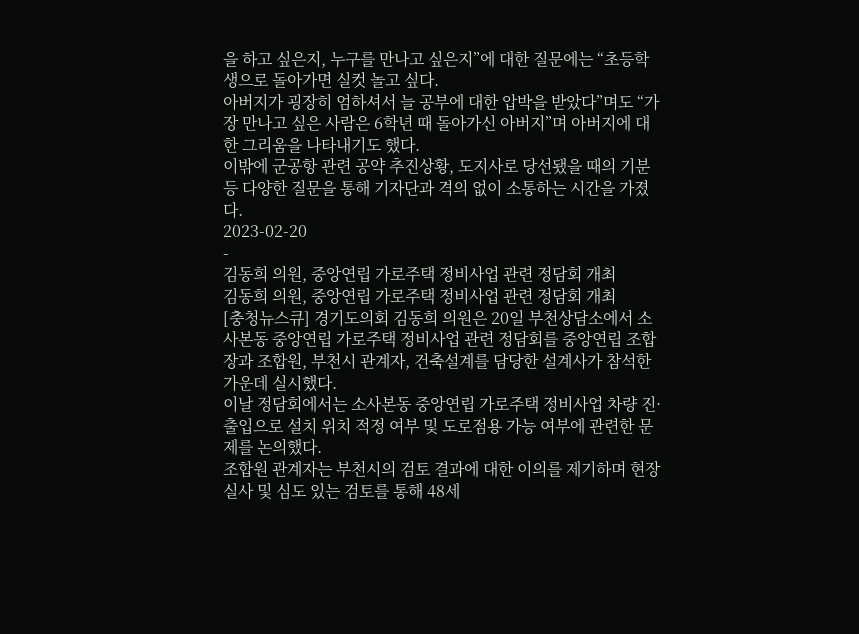을 하고 싶은지, 누구를 만나고 싶은지”에 대한 질문에는 “초등학생으로 돌아가면 실컷 놀고 싶다.
아버지가 굉장히 엄하셔서 늘 공부에 대한 압박을 받았다”며도 “가장 만나고 싶은 사람은 6학년 때 돌아가신 아버지”며 아버지에 대한 그리움을 나타내기도 했다.
이밖에 군공항 관련 공약 추진상황, 도지사로 당선됐을 때의 기분 등 다양한 질문을 통해 기자단과 격의 없이 소통하는 시간을 가졌다.
2023-02-20
-
김동희 의원, 중앙연립 가로주택 정비사업 관련 정담회 개최
김동희 의원, 중앙연립 가로주택 정비사업 관련 정담회 개최
[충청뉴스큐] 경기도의회 김동희 의원은 20일 부천상담소에서 소사본동 중앙연립 가로주택 정비사업 관련 정담회를 중앙연립 조합장과 조합원, 부천시 관계자, 건축설계를 담당한 설계사가 참석한 가운데 실시했다.
이날 정담회에서는 소사본동 중앙연립 가로주택 정비사업 차량 진·출입으로 설치 위치 적정 여부 및 도로점용 가능 여부에 관련한 문제를 논의했다.
조합원 관계자는 부천시의 검토 결과에 대한 이의를 제기하며 현장실사 및 심도 있는 검토를 통해 48세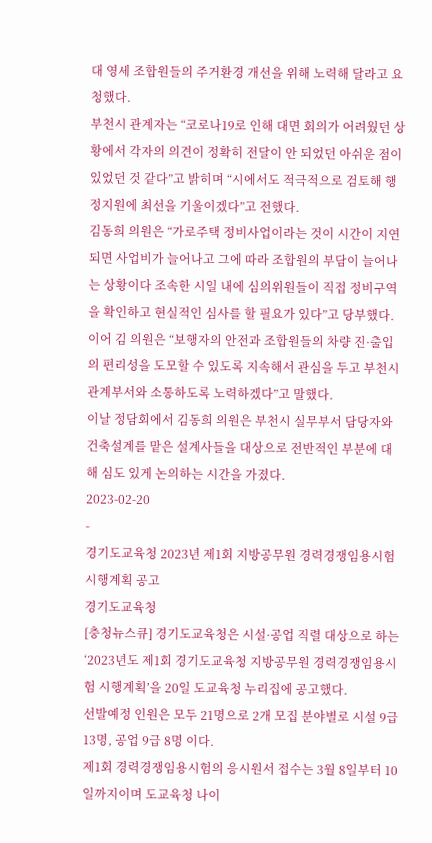대 영세 조합원들의 주거환경 개선을 위해 노력해 달라고 요청했다.
부천시 관계자는 “코로나19로 인해 대면 회의가 어려웠던 상황에서 각자의 의견이 정확히 전달이 안 되었던 아쉬운 점이 있었던 것 같다”고 밝히며 “시에서도 적극적으로 검토해 행정지원에 최선을 기울이겠다”고 전했다.
김동희 의원은 “가로주택 정비사업이라는 것이 시간이 지연되면 사업비가 늘어나고 그에 따라 조합원의 부담이 늘어나는 상황이다 조속한 시일 내에 심의위원들이 직접 정비구역을 확인하고 현실적인 심사를 할 필요가 있다”고 당부했다.
이어 김 의원은 “보행자의 안전과 조합원들의 차량 진·출입의 편리성을 도모할 수 있도록 지속해서 관심을 두고 부천시 관계부서와 소통하도록 노력하겠다”고 말했다.
이날 정담회에서 김동희 의원은 부천시 실무부서 담당자와 건축설계를 맡은 설계사들을 대상으로 전반적인 부분에 대해 심도 있게 논의하는 시간을 가졌다.
2023-02-20
-
경기도교육청 2023년 제1회 지방공무원 경력경쟁임용시험 시행계획 공고
경기도교육청
[충청뉴스큐] 경기도교육청은 시설·공업 직렬 대상으로 하는‘2023년도 제1회 경기도교육청 지방공무원 경력경쟁임용시험 시행계획’을 20일 도교육청 누리집에 공고했다.
선발예정 인원은 모두 21명으로 2개 모집 분야별로 시설 9급 13명, 공업 9급 8명 이다.
제1회 경력경쟁임용시험의 응시원서 접수는 3월 8일부터 10일까지이며 도교육청 나이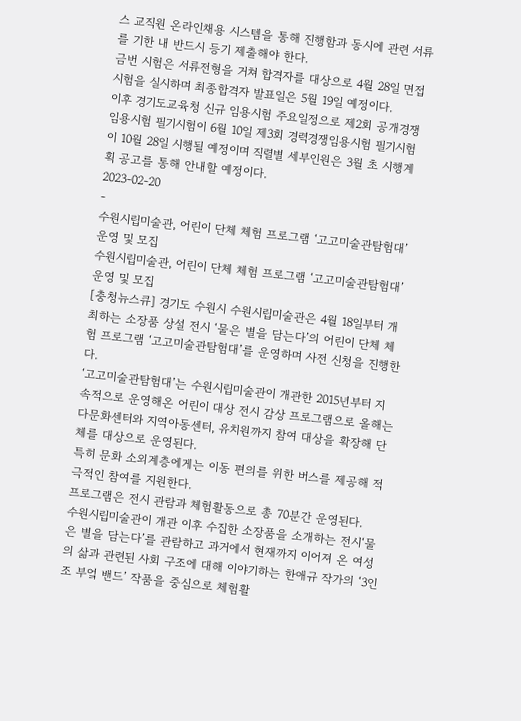스 교직원 온라인채용 시스템을 통해 진행함과 동시에 관련 서류를 기한 내 반드시 등기 제출해야 한다.
금번 시험은 서류전형을 거쳐 합격자를 대상으로 4월 28일 면접시험을 실시하며 최종합격자 발표일은 5월 19일 예정이다.
이후 경기도교육청 신규 임용시험 주요일정으로 제2회 공개경쟁임용시험 필기시험이 6월 10일 제3회 경력경쟁임용시험 필기시험이 10월 28일 시행될 예정이며 직렬별 세부인원은 3월 초 시행계획 공고를 통해 안내할 예정이다.
2023-02-20
-
수원시립미술관, 어린이 단체 체험 프로그램 ‘고고미술관탐험대’ 운영 및 모집
수원시립미술관, 어린이 단체 체험 프로그램 ‘고고미술관탐험대’ 운영 및 모집
[충청뉴스큐] 경기도 수원시 수원시립미술관은 4월 18일부터 개최하는 소장품 상설 전시 ‘물은 별을 담는다’의 어린이 단체 체험 프로그램 ‘고고미술관탐험대’를 운영하며 사전 신청을 진행한다.
‘고고미술관탐험대’는 수원시립미술관이 개관한 2015년부터 지속적으로 운영해온 어린이 대상 전시 감상 프로그램으로 올해는 다문화센터와 지역아동센터, 유치원까지 참여 대상을 확장해 단체를 대상으로 운영된다.
특히 문화 소외계층에게는 이동 편의를 위한 버스를 제공해 적극적인 참여를 지원한다.
프로그램은 전시 관람과 체험활동으로 총 70분간 운영된다.
수원시립미술관이 개관 이후 수집한 소장품을 소개하는 전시‘물은 별을 담는다’를 관람하고 과거에서 현재까지 이어져 온 여성의 삶과 관련된 사회 구조에 대해 이야기하는 한애규 작가의 ‘3인조 부엌 밴드’ 작품을 중심으로 체험활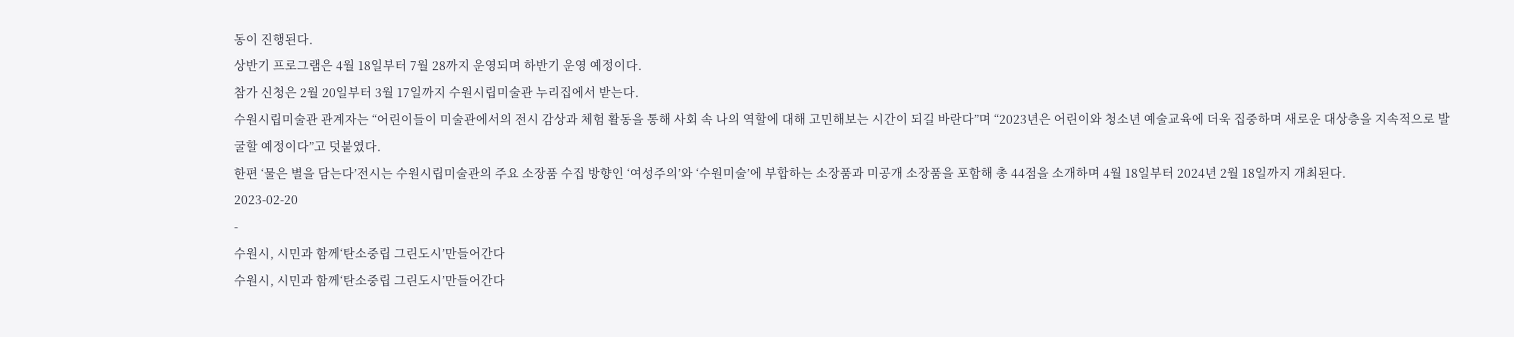동이 진행된다.
상반기 프로그램은 4월 18일부터 7월 28까지 운영되며 하반기 운영 예정이다.
참가 신청은 2월 20일부터 3월 17일까지 수원시립미술관 누리집에서 받는다.
수원시립미술관 관계자는 “어린이들이 미술관에서의 전시 감상과 체험 활동을 통해 사회 속 나의 역할에 대해 고민해보는 시간이 되길 바란다”며 “2023년은 어린이와 청소년 예술교육에 더욱 집중하며 새로운 대상층을 지속적으로 발굴할 예정이다”고 덧붙였다.
한편 ‘물은 별을 담는다’전시는 수원시립미술관의 주요 소장품 수집 방향인 ‘여성주의’와 ‘수원미술’에 부합하는 소장품과 미공개 소장품을 포함해 총 44점을 소개하며 4월 18일부터 2024년 2월 18일까지 개최된다.
2023-02-20
-
수원시, 시민과 함께‘탄소중립 그린도시’만들어간다
수원시, 시민과 함께‘탄소중립 그린도시’만들어간다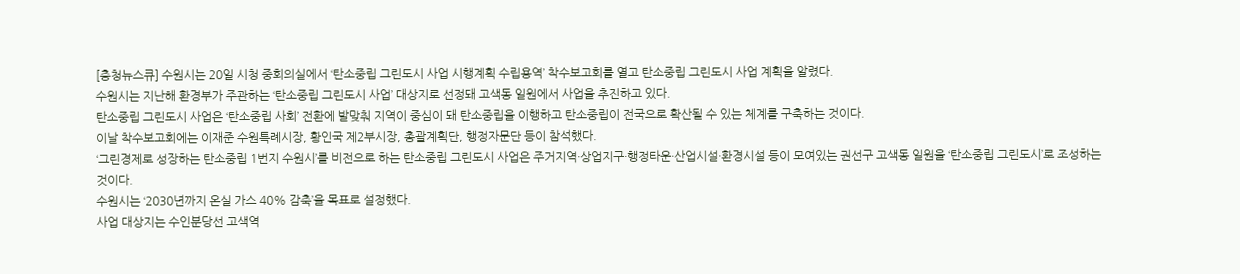[충청뉴스큐] 수원시는 20일 시청 중회의실에서 ‘탄소중립 그린도시 사업 시행계획 수립용역’ 착수보고회를 열고 탄소중립 그린도시 사업 계획을 알렸다.
수원시는 지난해 환경부가 주관하는 ‘탄소중립 그린도시 사업’ 대상지로 선정돼 고색동 일원에서 사업을 추진하고 있다.
탄소중립 그린도시 사업은 ‘탄소중립 사회’ 전환에 발맞춰 지역이 중심이 돼 탄소중립을 이행하고 탄소중립이 전국으로 확산될 수 있는 체계를 구축하는 것이다.
이날 착수보고회에는 이재준 수원특례시장, 황인국 제2부시장, 총괄계획단, 행정자문단 등이 참석했다.
‘그린경제로 성장하는 탄소중립 1번지 수원시’를 비전으로 하는 탄소중립 그린도시 사업은 주거지역·상업지구·행정타운·산업시설·환경시설 등이 모여있는 권선구 고색동 일원을 ‘탄소중립 그린도시’로 조성하는 것이다.
수원시는 ‘2030년까지 온실 가스 40% 감축’을 목표로 설정했다.
사업 대상지는 수인분당선 고색역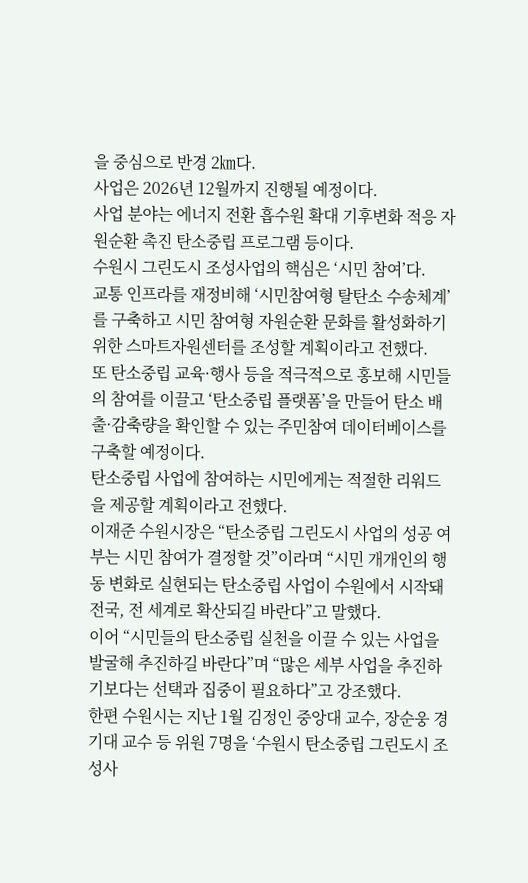을 중심으로 반경 2㎞다.
사업은 2026년 12월까지 진행될 예정이다.
사업 분야는 에너지 전환 흡수원 확대 기후변화 적응 자원순환 촉진 탄소중립 프로그램 등이다.
수원시 그린도시 조성사업의 핵심은 ‘시민 참여’다.
교통 인프라를 재정비해 ‘시민참여형 탈탄소 수송체계’를 구축하고 시민 참여형 자원순환 문화를 활성화하기 위한 스마트자원센터를 조성할 계획이라고 전했다.
또 탄소중립 교육·행사 등을 적극적으로 홍보해 시민들의 참여를 이끌고 ‘탄소중립 플랫폼’을 만들어 탄소 배출·감축량을 확인할 수 있는 주민참여 데이터베이스를 구축할 예정이다.
탄소중립 사업에 참여하는 시민에게는 적절한 리워드을 제공할 계획이라고 전했다.
이재준 수원시장은 “탄소중립 그린도시 사업의 성공 여부는 시민 참여가 결정할 것”이라며 “시민 개개인의 행동 변화로 실현되는 탄소중립 사업이 수원에서 시작돼 전국, 전 세계로 확산되길 바란다”고 말했다.
이어 “시민들의 탄소중립 실천을 이끌 수 있는 사업을 발굴해 추진하길 바란다”며 “많은 세부 사업을 추진하기보다는 선택과 집중이 필요하다”고 강조했다.
한편 수원시는 지난 1월 김정인 중앙대 교수, 장순웅 경기대 교수 등 위원 7명을 ‘수원시 탄소중립 그린도시 조성사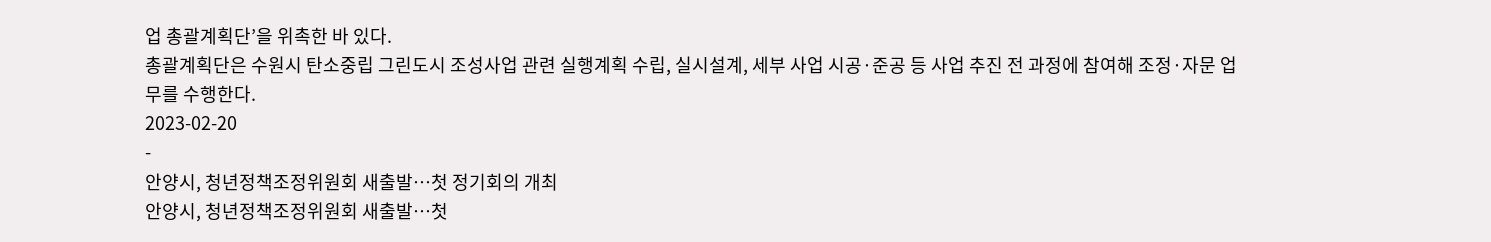업 총괄계획단’을 위촉한 바 있다.
총괄계획단은 수원시 탄소중립 그린도시 조성사업 관련 실행계획 수립, 실시설계, 세부 사업 시공·준공 등 사업 추진 전 과정에 참여해 조정·자문 업무를 수행한다.
2023-02-20
-
안양시, 청년정책조정위원회 새출발…첫 정기회의 개최
안양시, 청년정책조정위원회 새출발…첫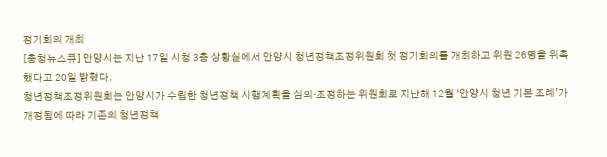정기회의 개최
[충청뉴스큐] 안양시는 지난 17일 시청 3층 상황실에서 안양시 청년정책조정위원회 첫 정기회의를 개최하고 위원 26명을 위촉했다고 20일 밝혔다.
청년정책조정위원회는 안양시가 수립한 청년정책 시행계획을 심의·조정하는 위원회로 지난해 12월 ‘안양시 청년 기본 조례’가 개정됨에 따라 기존의 청년정책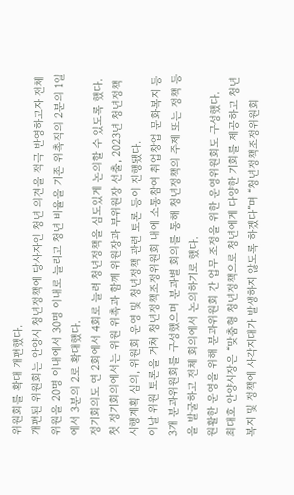위원회를 확대 개편했다.
개편된 위원회는 안양시 청년정책에 당사자인 청년 의견을 적극 반영하고자 전체 위원을 20명 이내에서 30명 이내로 늘리고 청년 비율을 기존 위촉직의 2분의 1일에서 3분의 2로 확대했다.
정기회의도 연 2회에서 4회로 늘려 청년정책을 심도있게 논의할 수 있도록 했다.
첫 정기회의에서는 위원 위촉과 함께 위원장과 부위원장 선출, 2023년 청년정책 시행계획 심의, 위원회 운영 및 청년정책 관련 토론 등이 진행됐다.
이날 위원 토론을 거쳐 청년정책조정위원회 내에 소통참여 취업창업 문화복지 등 3개 분과위원회를 구성했으며 분과별 회의를 통해 청년정책의 주제 또는 정책 등을 발굴하고 전체 회의에서 논의하기로 했다.
원활한 운영을 위해 분과위원회 간 업무 조정을 위한 운영위원회도 구성했다.
최대호 안양시장은 “맞춤형 청년정책으로 청년에게 다양한 기회를 제공하고 청년 복지 및 정책에 사각지대가 발생하지 않도록 하겠다”며 “청년정책조정위원회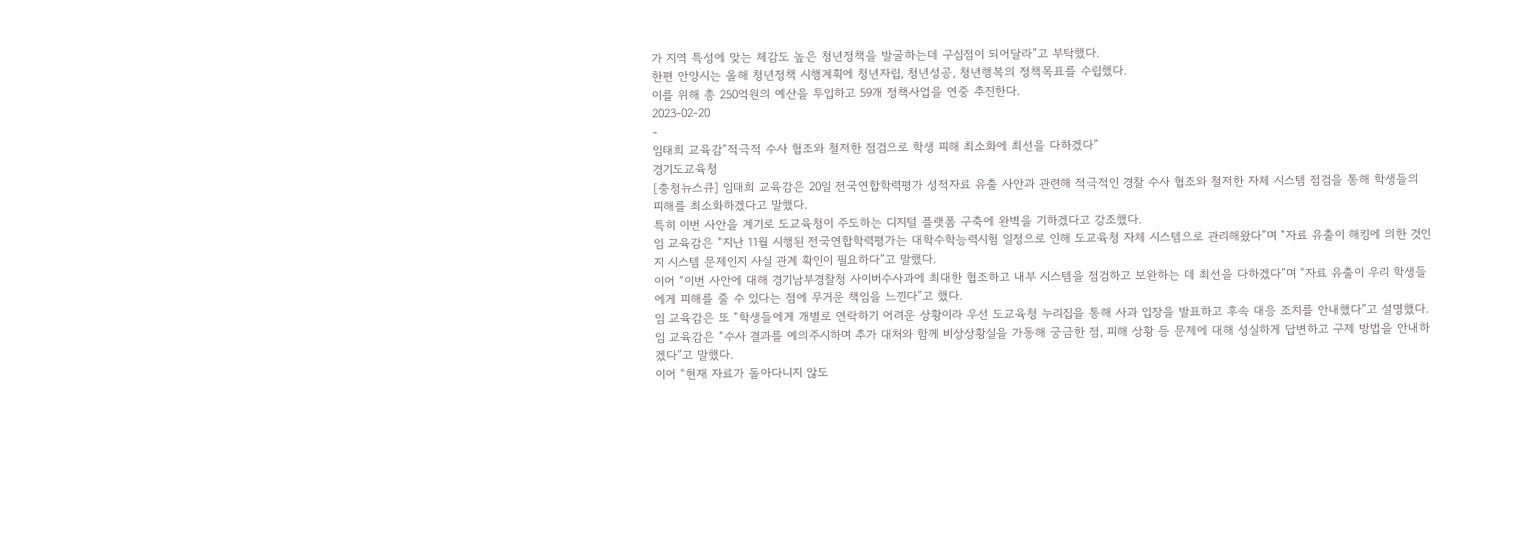가 지역 특성에 맞는 체감도 높은 청년정책을 발굴하는데 구심점이 되어달라”고 부탁했다.
한편 안양시는 올해 청년정책 시행계획에 청년자립, 청년성공, 청년행복의 정책목표를 수립했다.
이를 위해 총 250억원의 예산을 투입하고 59개 정책사업을 연중 추진한다.
2023-02-20
-
임태희 교육감“적극적 수사 협조와 철저한 점검으로 학생 피해 최소화에 최선을 다하겠다”
경기도교육청
[충청뉴스큐] 임태희 교육감은 20일 전국연합학력평가 성적자료 유출 사안과 관련해 적극적인 경찰 수사 협조와 철저한 자체 시스템 점검을 통해 학생들의 피해를 최소화하겠다고 말했다.
특히 이번 사안을 계기로 도교육청이 주도하는 디지털 플랫폼 구축에 완벽을 기하겠다고 강조했다.
임 교육감은 “지난 11월 시행된 전국연합학력평가는 대학수학능력시험 일정으로 인해 도교육청 자체 시스템으로 관리해왔다”며 “자료 유출이 해킹에 의한 것인지 시스템 문제인지 사실 관계 확인이 필요하다”고 말했다.
이어 “이번 사안에 대해 경기남부경찰청 사이버수사과에 최대한 협조하고 내부 시스템을 점검하고 보완하는 데 최선을 다하겠다”며 “자료 유출이 우리 학생들에게 피해를 줄 수 있다는 점에 무거운 책임을 느낀다”고 했다.
임 교육감은 또 “학생들에게 개별로 연락하기 어려운 상황이라 우선 도교육청 누리집을 통해 사과 입장을 발표하고 후속 대응 조치를 안내했다”고 설명했다.
임 교육감은 “수사 결과를 예의주시하며 추가 대처와 함께 비상상황실을 가동해 궁금한 점, 피해 상황 등 문제에 대해 성실하게 답변하고 구제 방법을 안내하겠다”고 말했다.
이어 “현재 자료가 돌아다니지 않도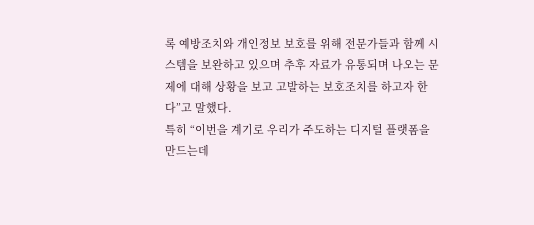록 예방조치와 개인정보 보호를 위해 전문가들과 함께 시스템을 보완하고 있으며 추후 자료가 유통되며 나오는 문제에 대해 상황을 보고 고발하는 보호조치를 하고자 한다”고 말했다.
특히 “이번을 계기로 우리가 주도하는 디지털 플랫폼을 만드는데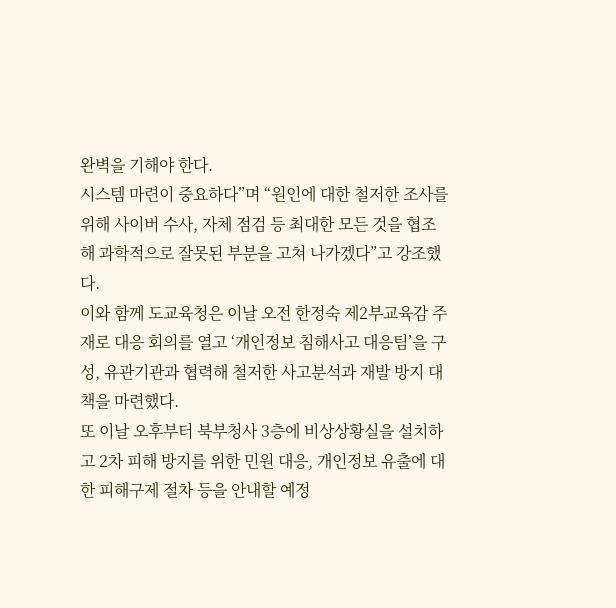완벽을 기해야 한다.
시스템 마련이 중요하다”며 “원인에 대한 철저한 조사를 위해 사이버 수사, 자체 점검 등 최대한 모든 것을 협조해 과학적으로 잘못된 부분을 고쳐 나가겠다”고 강조했다.
이와 함께 도교육청은 이날 오전 한정숙 제2부교육감 주재로 대응 회의를 열고 ‘개인정보 침해사고 대응팀’을 구성, 유관기관과 협력해 철저한 사고분석과 재발 방지 대책을 마련했다.
또 이날 오후부터 북부청사 3층에 비상상황실을 설치하고 2차 피해 방지를 위한 민원 대응, 개인정보 유출에 대한 피해구제 절차 등을 안내할 예정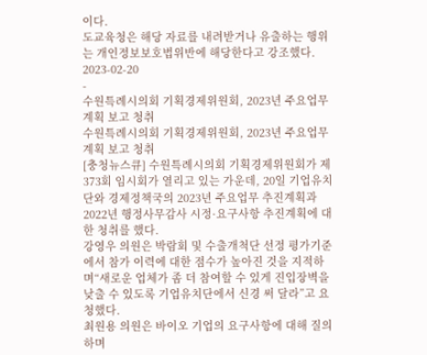이다.
도교육청은 해당 자료를 내려받거나 유출하는 행위는 개인정보보호법위반에 해당한다고 강조했다.
2023-02-20
-
수원특례시의회 기획경제위원회, 2023년 주요업무계획 보고 청취
수원특례시의회 기획경제위원회, 2023년 주요업무계획 보고 청취
[충청뉴스큐] 수원특례시의회 기획경제위원회가 제373회 임시회가 열리고 있는 가운데, 20일 기업유치단와 경제정책국의 2023년 주요업무 추진계획과 2022년 행정사무감사 시정·요구사항 추진계획에 대한 청취를 했다.
강영우 의원은 박람회 및 수출개척단 선정 평가기준에서 참가 이력에 대한 점수가 높아진 것을 지적하며“새로운 업체가 좀 더 참여할 수 있게 진입장벽을 낮출 수 있도록 기업유치단에서 신경 써 달라”고 요청했다.
최원용 의원은 바이오 기업의 요구사항에 대해 질의하며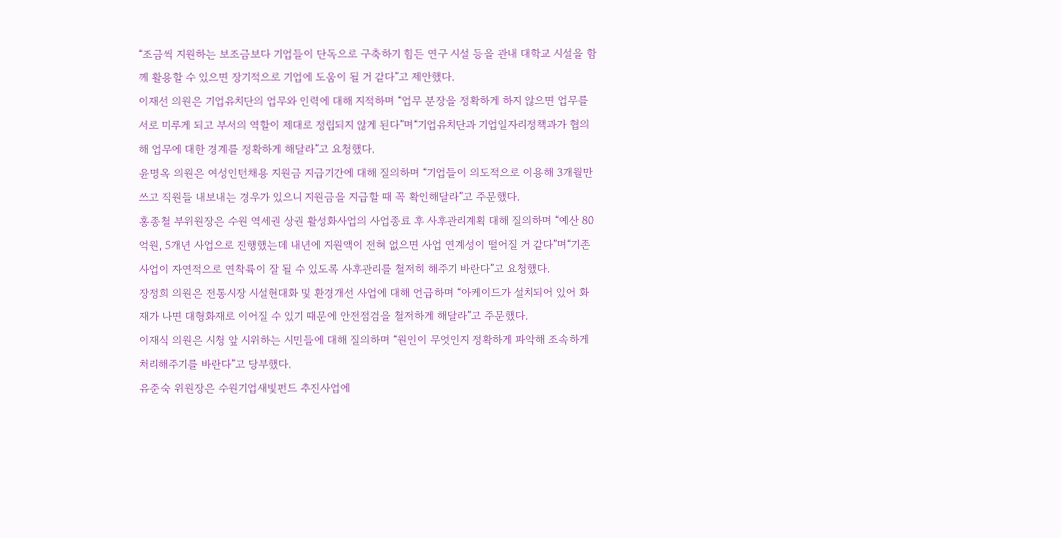“조금씩 지원하는 보조금보다 기업들이 단독으로 구축하기 힘든 연구 시설 등을 관내 대학교 시설을 함께 활용할 수 있으면 장기적으로 기업에 도움이 될 거 같다”고 제안했다.
이재선 의원은 기업유치단의 업무와 인력에 대해 지적하며 “업무 분장을 정확하게 하지 않으면 업무를 서로 미루게 되고 부서의 역할이 제대로 정립되지 않게 된다”며“기업유치단과 기업일자리정책과가 협의해 업무에 대한 경계를 정확하게 해달라”고 요청했다.
윤명옥 의원은 여성인턴채용 지원금 지급기간에 대해 질의하며 “기업들이 의도적으로 이용해 3개월만 쓰고 직원들 내보내는 경우가 있으니 지원금을 지급할 때 꼭 확인해달라”고 주문했다.
홍종철 부위원장은 수원 역세권 상권 활성화사업의 사업종료 후 사후관리계획 대해 질의하며 “예산 80억원, 5개년 사업으로 진행했는데 내년에 지원액이 전혀 없으면 사업 연계성이 떨어질 거 같다”며“기존 사업이 자연적으로 연착륙이 잘 될 수 있도록 사후관리를 철저히 해주기 바란다”고 요청했다.
장정희 의원은 전통시장 시설현대화 및 환경개선 사업에 대해 언급하며 “아케이드가 설치되어 있어 화재가 나면 대형화재로 이어질 수 있기 때문에 안전점검을 철저하게 해달라”고 주문했다.
이재식 의원은 시청 앞 시위하는 시민들에 대해 질의하며 “원인이 무엇인지 정확하게 파악해 조속하게 처리해주기를 바란다”고 당부했다.
유준숙 위원장은 수원기업새빛펀드 추진사업에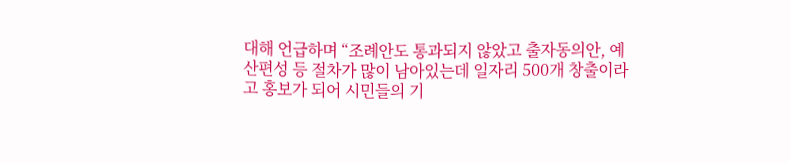대해 언급하며 “조례안도 통과되지 않았고 출자동의안, 예산편성 등 절차가 많이 남아있는데 일자리 500개 창출이라고 홍보가 되어 시민들의 기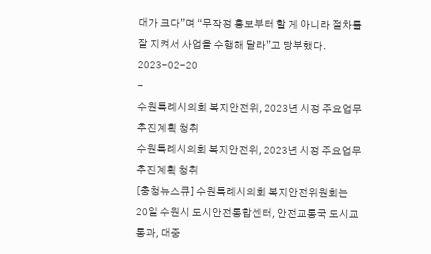대가 크다”며 “무작정 홍보부터 할 게 아니라 절차를 잘 지켜서 사업을 수행해 달라”고 당부했다.
2023-02-20
-
수원특례시의회 복지안전위, 2023년 시정 주요업무 추진계획 청취
수원특례시의회 복지안전위, 2023년 시정 주요업무 추진계획 청취
[충청뉴스큐] 수원특례시의회 복지안전위원회는 20일 수원시 도시안전통합센터, 안전교통국 도시교통과, 대중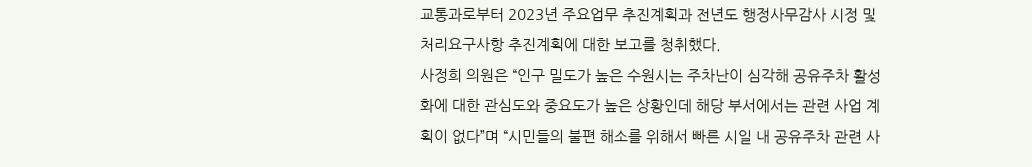교통과로부터 2023년 주요업무 추진계획과 전년도 행정사무감사 시정 및 처리요구사항 추진계획에 대한 보고를 청취했다.
사정희 의원은 “인구 밀도가 높은 수원시는 주차난이 심각해 공유주차 활성화에 대한 관심도와 중요도가 높은 상황인데 해당 부서에서는 관련 사업 계획이 없다”며 “시민들의 불편 해소를 위해서 빠른 시일 내 공유주차 관련 사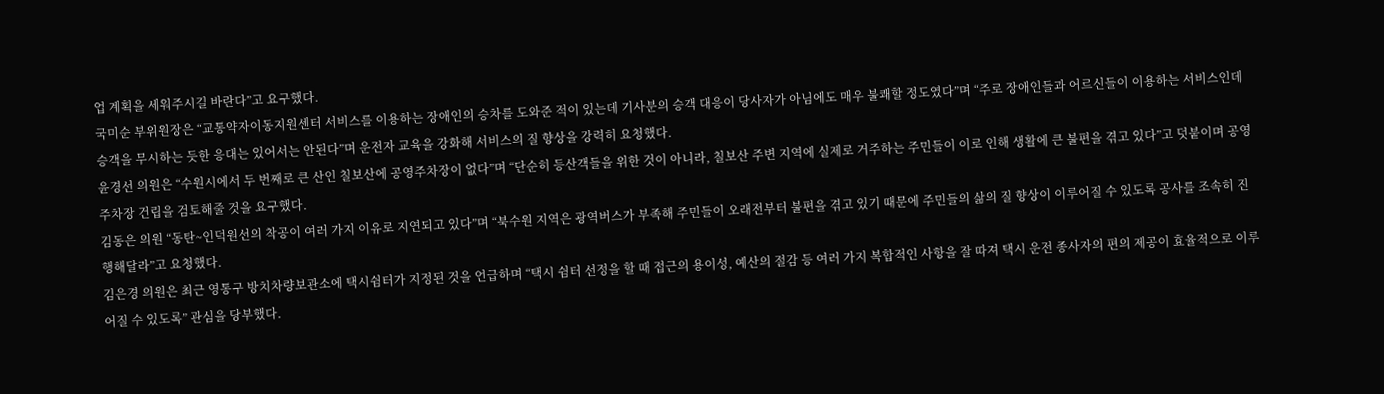업 계획을 세워주시길 바란다”고 요구했다.
국미순 부위원장은 “교통약자이동지원센터 서비스를 이용하는 장애인의 승차를 도와준 적이 있는데 기사분의 승객 대응이 당사자가 아님에도 매우 불쾌할 정도였다”며 “주로 장애인들과 어르신들이 이용하는 서비스인데 승객을 무시하는 듯한 응대는 있어서는 안된다”며 운전자 교육을 강화해 서비스의 질 향상을 강력히 요청했다.
윤경선 의원은 “수원시에서 두 번째로 큰 산인 칠보산에 공영주차장이 없다”며 “단순히 등산객들을 위한 것이 아니라, 칠보산 주변 지역에 실제로 거주하는 주민들이 이로 인해 생활에 큰 불편을 겪고 있다”고 덧붙이며 공영주차장 건립을 검토해줄 것을 요구했다.
김동은 의원 “동탄~인덕원선의 착공이 여러 가지 이유로 지연되고 있다”며 “북수원 지역은 광역버스가 부족해 주민들이 오래전부터 불편을 겪고 있기 때문에 주민들의 삶의 질 향상이 이루어질 수 있도록 공사를 조속히 진행해달라”고 요청했다.
김은경 의원은 최근 영통구 방치차량보관소에 택시쉼터가 지정된 것을 언급하며 “택시 쉼터 선정을 할 때 접근의 용이성, 예산의 절감 등 여러 가지 복합적인 사항을 잘 따져 택시 운전 종사자의 편의 제공이 효율적으로 이루어질 수 있도록” 관심을 당부했다.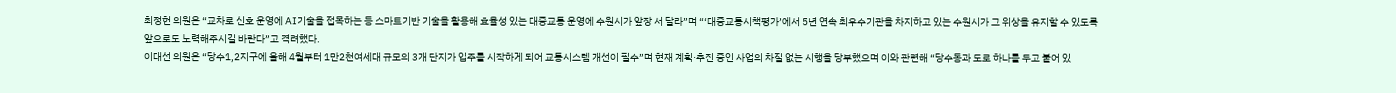최정헌 의원은 “교차로 신호 운영에 AI기술을 접목하는 등 스마트기반 기술을 활용해 효율성 있는 대중교통 운영에 수원시가 앞장 서 달라”며 “‘대중교통시책평가’에서 5년 연속 최우수기관을 차지하고 있는 수원시가 그 위상을 유지할 수 있도록 앞으로도 노력해주시길 바란다”고 격려했다.
이대선 의원은 “당수1,2지구에 올해 4월부터 1만2천여세대 규모의 3개 단지가 입주를 시작하게 되어 교통시스템 개선이 필수”며 현재 계획·추진 중인 사업의 차질 없는 시행을 당부했으며 이와 관련해 “당수동과 도로 하나를 두고 붙어 있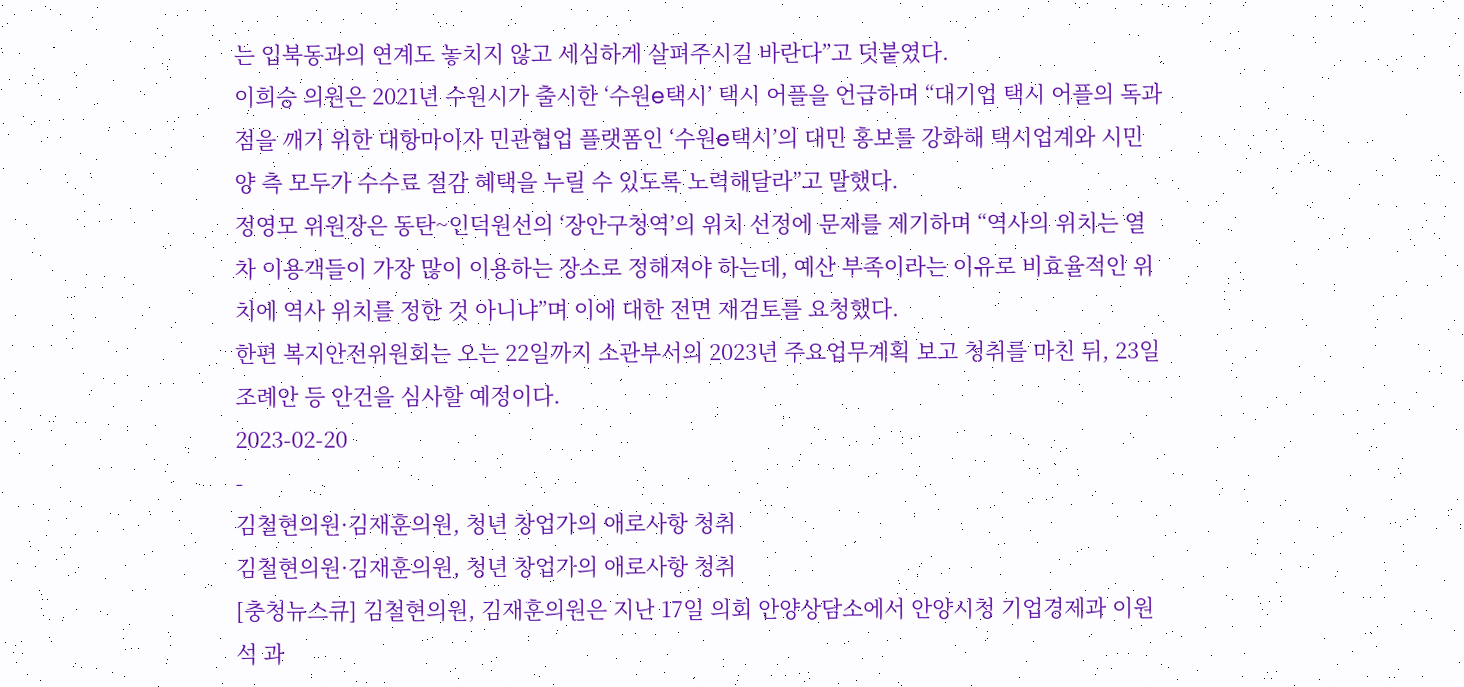는 입북동과의 연계도 놓치지 않고 세심하게 살펴주시길 바란다”고 덧붙였다.
이희승 의원은 2021년 수원시가 출시한 ‘수원e택시’ 택시 어플을 언급하며 “대기업 택시 어플의 독과점을 깨기 위한 대항마이자 민관협업 플랫폼인 ‘수원e택시’의 대민 홍보를 강화해 택시업계와 시민 양 측 모두가 수수료 절감 혜택을 누릴 수 있도록 노력해달라”고 말했다.
정영모 위원장은 동탄~인덕원선의 ‘장안구청역’의 위치 선정에 문제를 제기하며 “역사의 위치는 열차 이용객들이 가장 많이 이용하는 장소로 정해져야 하는데, 예산 부족이라는 이유로 비효율적인 위치에 역사 위치를 정한 것 아니냐”며 이에 대한 전면 재검토를 요청했다.
한편 복지안전위원회는 오는 22일까지 소관부서의 2023년 주요업무계획 보고 청취를 마친 뒤, 23일 조례안 등 안건을 심사할 예정이다.
2023-02-20
-
김철현의원·김재훈의원, 청년 창업가의 애로사항 청취
김철현의원·김재훈의원, 청년 창업가의 애로사항 청취
[충청뉴스큐] 김철현의원, 김재훈의원은 지난 17일 의회 안양상담소에서 안양시청 기업경제과 이원석 과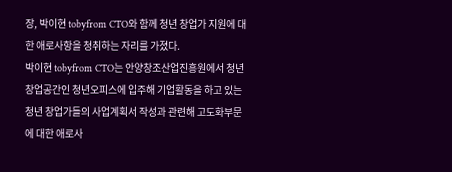장, 박이현 tobyfrom CTO와 함께 청년 창업가 지원에 대한 애로사항을 청취하는 자리를 가졌다.
박이현 tobyfrom CTO는 안양창조산업진흥원에서 청년창업공간인 청년오피스에 입주해 기업활동을 하고 있는 청년 창업가들의 사업계획서 작성과 관련해 고도화부문에 대한 애로사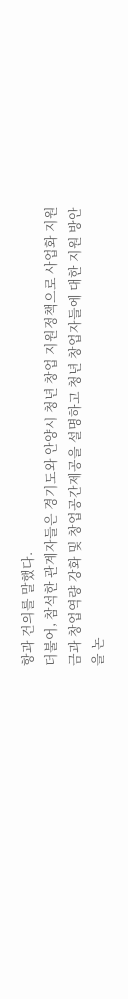항과 건의를 말했다.
더불어, 참석한 관계자들은 경기도와 안양시 청년 창업 지원정책으로 사업화 지원금과 창업역량 강화 및 창업공간제공을 설명하고 청년 창업자들에 대한 지원 방안을 논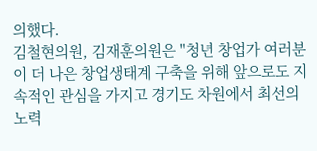의했다.
김철현의원, 김재훈의원은 "청년 창업가 여러분이 더 나은 창업생태계 구축을 위해 앞으로도 지속적인 관심을 가지고 경기도 차원에서 최선의 노력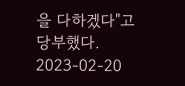을 다하겠다"고 당부했다.
2023-02-20